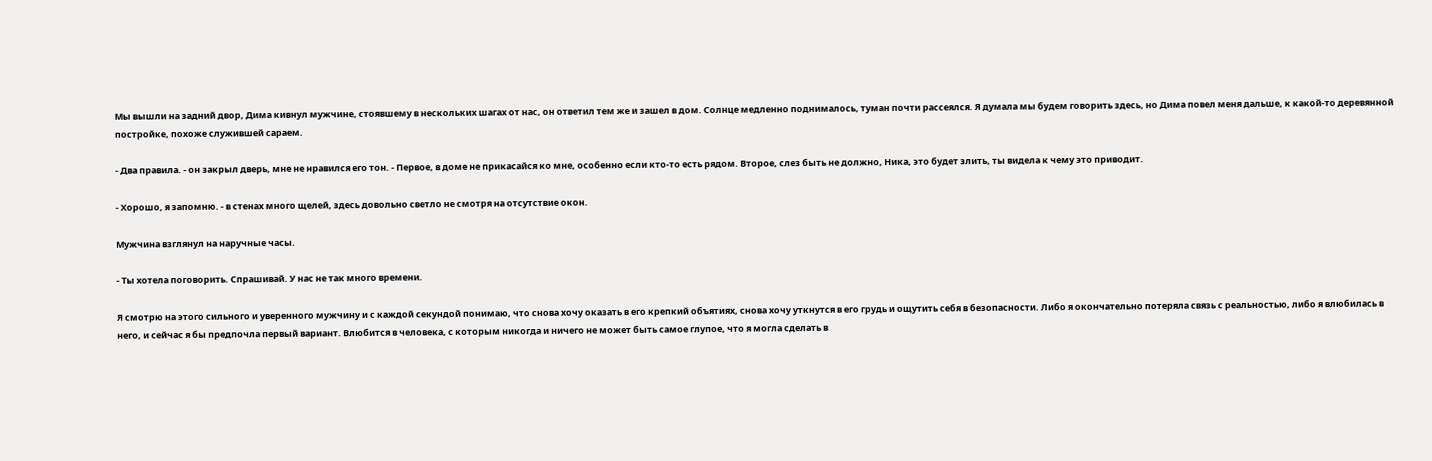Мы вышли на задний двор, Дима кивнул мужчине, стоявшему в нескольких шагах от нас, он ответил тем же и зашел в дом. Солнце медленно поднималось, туман почти рассеялся. Я думала мы будем говорить здесь, но Дима повел меня дальше, к какой-то деревянной постройке, похоже служившей сараем.

- Два правила. - он закрыл дверь, мне не нравился его тон. - Первое, в доме не прикасайся ко мне, особенно если кто-то есть рядом. Второе, слез быть не должно, Ника, это будет злить, ты видела к чему это приводит.

- Хорошо, я запомню. - в стенах много щелей, здесь довольно светло не смотря на отсутствие окон.

Мужчина взглянул на наручные часы.

- Ты хотела поговорить. Спрашивай. У нас не так много времени.

Я смотрю на этого сильного и уверенного мужчину и с каждой секундой понимаю, что снова хочу оказать в его крепкий объятиях, снова хочу уткнутся в его грудь и ощутить себя в безопасности. Либо я окончательно потеряла связь с реальностью, либо я влюбилась в него, и сейчас я бы предпочла первый вариант. Влюбится в человека, с которым никогда и ничего не может быть самое глупое, что я могла сделать в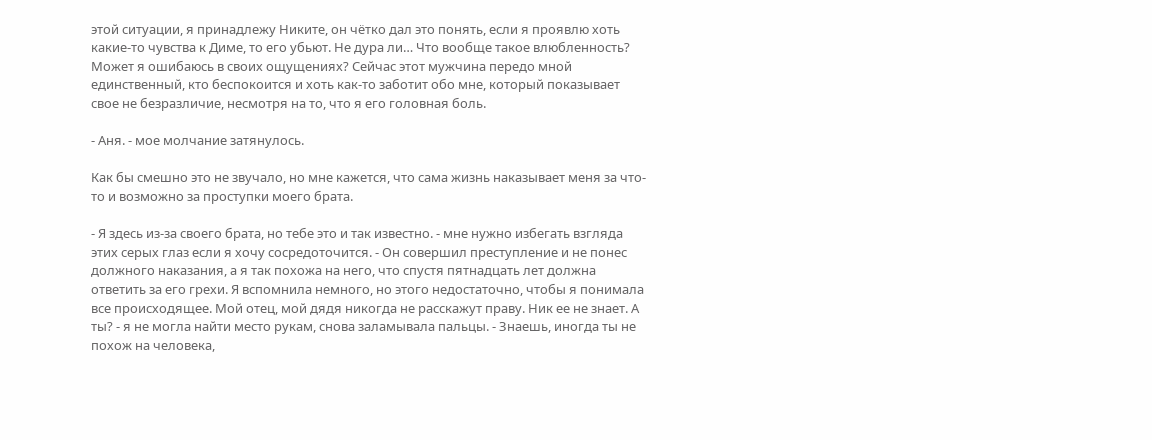этой ситуации, я принадлежу Никите, он чётко дал это понять, если я проявлю хоть какие-то чувства к Диме, то его убьют. Не дура ли… Что вообще такое влюбленность? Может я ошибаюсь в своих ощущениях? Сейчас этот мужчина передо мной единственный, кто беспокоится и хоть как-то заботит обо мне, который показывает свое не безразличие, несмотря на то, что я его головная боль.

- Аня. - мое молчание затянулось.

Как бы смешно это не звучало, но мне кажется, что сама жизнь наказывает меня за что-то и возможно за проступки моего брата.

- Я здесь из-за своего брата, но тебе это и так известно. - мне нужно избегать взгляда этих серых глаз если я хочу сосредоточится. - Он совершил преступление и не понес должного наказания, а я так похожа на него, что спустя пятнадцать лет должна ответить за его грехи. Я вспомнила немного, но этого недостаточно, чтобы я понимала все происходящее. Мой отец, мой дядя никогда не расскажут праву. Ник ее не знает. А ты? - я не могла найти место рукам, снова заламывала пальцы. - Знаешь, иногда ты не похож на человека,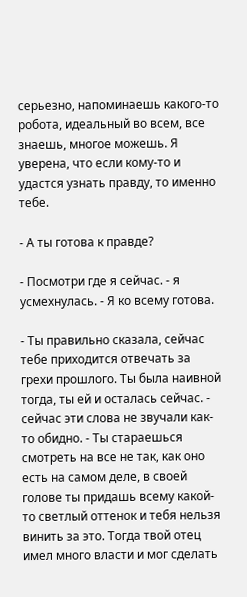серьезно, напоминаешь какого-то робота, идеальный во всем, все знаешь, многое можешь. Я уверена, что если кому-то и удастся узнать правду, то именно тебе.

- А ты готова к правде?

- Посмотри где я сейчас. - я усмехнулась. - Я ко всему готова.

- Ты правильно сказала, сейчас тебе приходится отвечать за грехи прошлого. Ты была наивной тогда, ты ей и осталась сейчас. - сейчас эти слова не звучали как-то обидно. - Ты стараешься смотреть на все не так, как оно есть на самом деле, в своей голове ты придашь всему какой-то светлый оттенок и тебя нельзя винить за это. Тогда твой отец имел много власти и мог сделать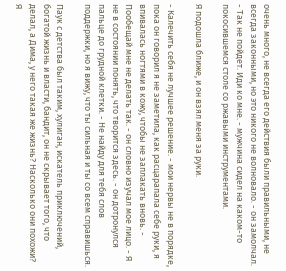очень много, не всегда его действия были правильными, не всегда законными, но это никого не волновало. - он замолчал. - Так не пойдет. Иди ко мне. - мужчина сидел на каком-то покосившемся столе со ржавыми инструментами.

Я подошла ближе, и он взял меня за руки.

- Калечить себя не лучшее решение. - мои нервы не в порядке, пока он говорил я не заметила, как расцарапала себе руки, я впивалась ногтями в кожу, чтобы не заплакать вновь. - Пообещай мне не делать так. - он словно изучал мое лицо. - Я не в состоянии понять, что творится здесь. - он дотронулся пальце до грудной клетки. - Не найду для тебя слов поддержки, но я вижу, что ты сильная и ты со всем справишься.

Паук с детства был таким, хулиган, искатель приключений, богатой жизнь и власти, бандит, он не скрывает того, что делал, а Дима, у него такая же жизнь? Насколько они похожи? Я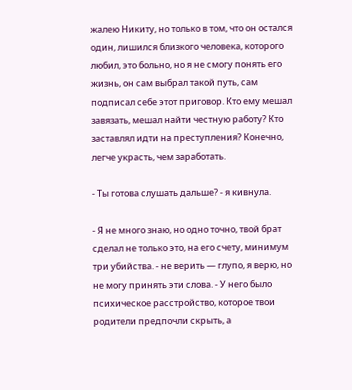жалею Никиту, но только в том, что он остался один, лишился близкого человека, которого любил, это больно, но я не смогу понять его жизнь, он сам выбрал такой путь, сам подписал себе этот приговор. Кто ему мешал завязать, мешал найти честную работу? Кто заставлял идти на преступления? Конечно, легче украсть, чем заработать.

- Ты готова слушать дальше? - я кивнула.

- Я не много знаю, но одно точно, твой брат сделал не только это, на его счету, минимум три убийства. - не верить — глупо, я верю, но не могу принять эти слова. - У него было психическое расстройство, которое твои родители предпочли скрыть, а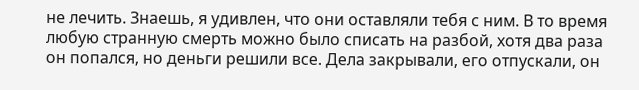не лечить. Знаешь, я удивлен, что они оставляли тебя с ним. В то время любую странную смерть можно было списать на разбой, хотя два раза он попался, но деньги решили все. Дела закрывали, его отпускали, он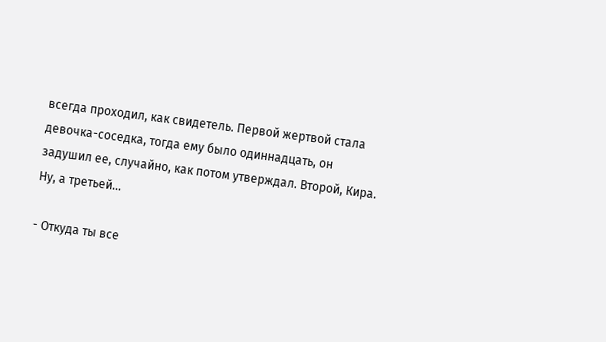всегда проходил, как свидетель. Первой жертвой стала девочка-соседка, тогда ему было одиннадцать, он задушил ее, случайно, как потом утверждал. Второй, Кира. Ну, а третьей…

- Откуда ты все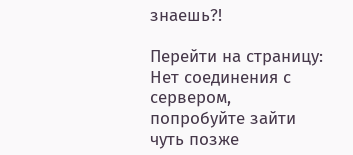знаешь?!

Перейти на страницу:
Нет соединения с сервером, попробуйте зайти чуть позже